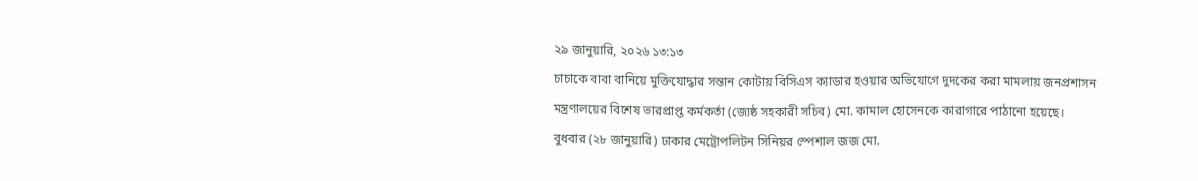২৯ জানুয়ারি, ২০২৬ ১৩:১৩
চাচাকে বাবা বানিয়ে মুক্তিযোদ্ধার সন্তান কোটায় বিসিএস ক্যাডার হওয়ার অভিযোগে দুদকের করা মামলায় জনপ্রশাসন মন্ত্রণালয়ের বিশেষ ভারপ্রাপ্ত কর্মকর্তা (জ্যেষ্ঠ সহকারী সচিব) মো. কামাল হোসেনকে কারাগারে পাঠানো হয়েছে।
বুধবার (২৮ জানুয়ারি) ঢাকার মেট্রোপলিটন সিনিয়র স্পেশাল জজ মো.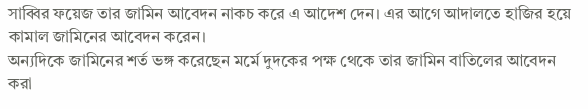সাব্বির ফয়েজ তার জামিন আবেদন নাকচ করে এ আদেশ দেন। এর আগে আদালতে হাজির হয়ে কামাল জামিনের আবেদন করেন।
অন্যদিকে জামিনের শর্ত ভঙ্গ করেছেন মর্মে দুদকের পক্ষ থেকে তার জামিন বাতিলের আবেদন করা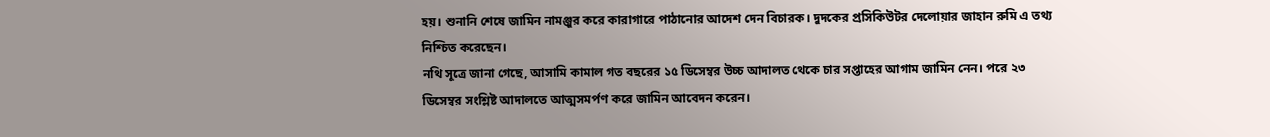হয়। শুনানি শেষে জামিন নামঞ্জুর করে কারাগারে পাঠানোর আদেশ দেন বিচারক। দুদকের প্রসিকিউটর দেলোয়ার জাহান রুমি এ তথ্য নিশ্চিত করেছেন।
নথি সূত্রে জানা গেছে, আসামি কামাল গত বছরের ১৫ ডিসেম্বর উচ্চ আদালত থেকে চার সপ্তাহের আগাম জামিন নেন। পরে ২৩ ডিসেম্বর সংশ্লিষ্ট আদালতে আত্মসমর্পণ করে জামিন আবেদন করেন।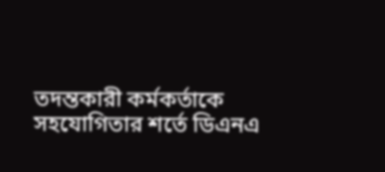তদন্তকারী কর্মকর্তাকে সহযোগিতার শর্তে ডিএনএ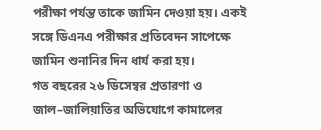পরীক্ষা পর্যন্ত তাকে জামিন দেওয়া হয়। একই সঙ্গে ডিএনএ পরীক্ষার প্রতিবেদন সাপেক্ষে জামিন শুনানির দিন ধার্য করা হয়।
গত বছরের ২৬ ডিসেম্বর প্রতারণা ও জাল–জালিয়াতির অভিযোগে কামালের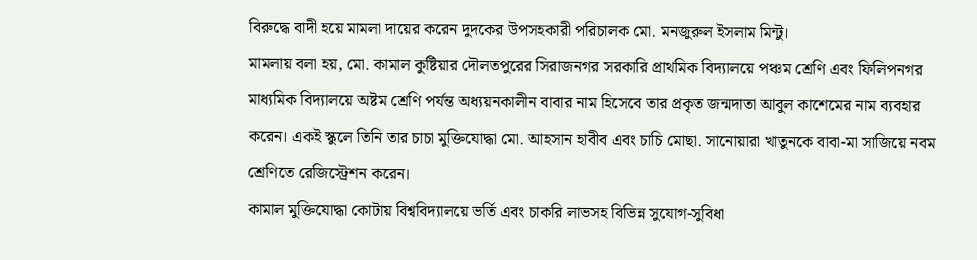বিরুদ্ধে বাদী হয়ে মামলা দায়ের করেন দুদকের উপসহকারী পরিচালক মো. মনজুরুল ইসলাম মিন্টু।
মামলায় বলা হয়, মো. কামাল কুষ্টিয়ার দৌলতপুরের সিরাজনগর সরকারি প্রাথমিক বিদ্যালয়ে পঞ্চম শ্রেণি এবং ফিলিপনগর মাধ্যমিক বিদ্যালয়ে অষ্টম শ্রেণি পর্যন্ত অধ্যয়নকালীন বাবার নাম হিসেবে তার প্রকৃত জন্মদাতা আবুল কাশেমের নাম ব্যবহার করেন। একই স্কুলে তিনি তার চাচা মুক্তিযোদ্ধা মো. আহসান হাবীব এবং চাচি মোছা. সানোয়ারা খাতুনকে বাবা-মা সাজিয়ে নবম শ্রেণিতে রেজিস্ট্রেশন করেন।
কামাল মুক্তিযোদ্ধা কোটায় বিশ্ববিদ্যালয়ে ভর্তি এবং চাকরি লাভসহ বিভিন্ন সুযোগ-সুবিধা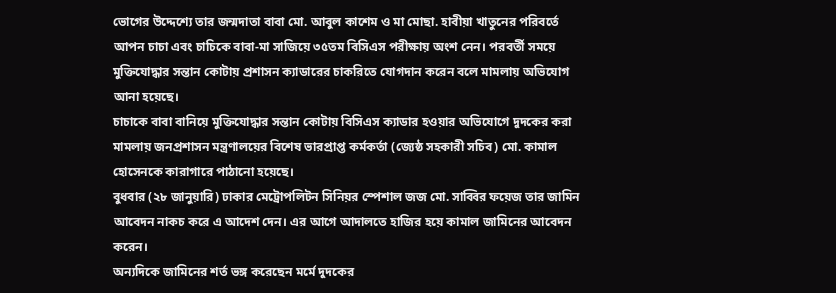ভোগের উদ্দেশ্যে তার জন্মদাতা বাবা মো. আবুল কাশেম ও মা মোছা. হাবীয়া খাতুনের পরিবর্তে আপন চাচা এবং চাচিকে বাবা-মা সাজিয়ে ৩৫তম বিসিএস পরীক্ষায় অংশ নেন। পরবর্তী সময়ে মুক্তিযোদ্ধার সন্তান কোটায় প্রশাসন ক্যাডারের চাকরিতে যোগদান করেন বলে মামলায় অভিযোগ আনা হয়েছে।
চাচাকে বাবা বানিয়ে মুক্তিযোদ্ধার সন্তান কোটায় বিসিএস ক্যাডার হওয়ার অভিযোগে দুদকের করা মামলায় জনপ্রশাসন মন্ত্রণালয়ের বিশেষ ভারপ্রাপ্ত কর্মকর্তা (জ্যেষ্ঠ সহকারী সচিব) মো. কামাল হোসেনকে কারাগারে পাঠানো হয়েছে।
বুধবার (২৮ জানুয়ারি) ঢাকার মেট্রোপলিটন সিনিয়র স্পেশাল জজ মো. সাব্বির ফয়েজ তার জামিন আবেদন নাকচ করে এ আদেশ দেন। এর আগে আদালতে হাজির হয়ে কামাল জামিনের আবেদন করেন।
অন্যদিকে জামিনের শর্ত ভঙ্গ করেছেন মর্মে দুদকের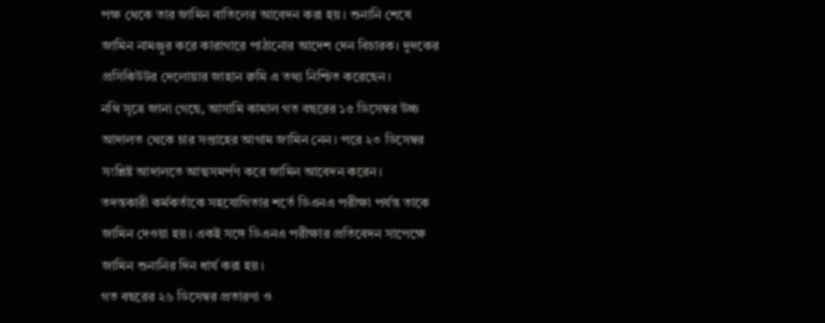পক্ষ থেকে তার জামিন বাতিলের আবেদন করা হয়। শুনানি শেষে জামিন নামঞ্জুর করে কারাগারে পাঠানোর আদেশ দেন বিচারক। দুদকের প্রসিকিউটর দেলোয়ার জাহান রুমি এ তথ্য নিশ্চিত করেছেন।
নথি সূত্রে জানা গেছে, আসামি কামাল গত বছরের ১৫ ডিসেম্বর উচ্চ আদালত থেকে চার সপ্তাহের আগাম জামিন নেন। পরে ২৩ ডিসেম্বর সংশ্লিষ্ট আদালতে আত্মসমর্পণ করে জামিন আবেদন করেন।
তদন্তকারী কর্মকর্তাকে সহযোগিতার শর্তে ডিএনএ পরীক্ষা পর্যন্ত তাকে জামিন দেওয়া হয়। একই সঙ্গে ডিএনএ পরীক্ষার প্রতিবেদন সাপেক্ষে জামিন শুনানির দিন ধার্য করা হয়।
গত বছরের ২৬ ডিসেম্বর প্রতারণা ও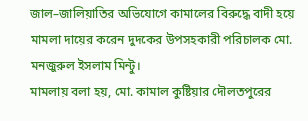জাল–জালিয়াতির অভিযোগে কামালের বিরুদ্ধে বাদী হয়ে মামলা দায়ের করেন দুদকের উপসহকারী পরিচালক মো. মনজুরুল ইসলাম মিন্টু।
মামলায় বলা হয়, মো. কামাল কুষ্টিয়ার দৌলতপুরের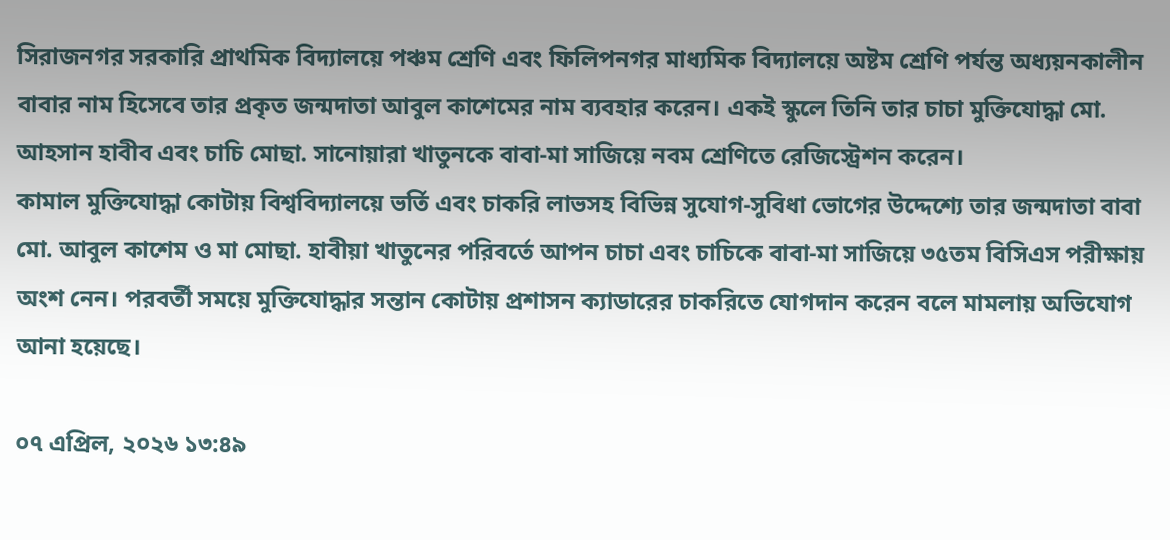সিরাজনগর সরকারি প্রাথমিক বিদ্যালয়ে পঞ্চম শ্রেণি এবং ফিলিপনগর মাধ্যমিক বিদ্যালয়ে অষ্টম শ্রেণি পর্যন্ত অধ্যয়নকালীন বাবার নাম হিসেবে তার প্রকৃত জন্মদাতা আবুল কাশেমের নাম ব্যবহার করেন। একই স্কুলে তিনি তার চাচা মুক্তিযোদ্ধা মো. আহসান হাবীব এবং চাচি মোছা. সানোয়ারা খাতুনকে বাবা-মা সাজিয়ে নবম শ্রেণিতে রেজিস্ট্রেশন করেন।
কামাল মুক্তিযোদ্ধা কোটায় বিশ্ববিদ্যালয়ে ভর্তি এবং চাকরি লাভসহ বিভিন্ন সুযোগ-সুবিধা ভোগের উদ্দেশ্যে তার জন্মদাতা বাবা মো. আবুল কাশেম ও মা মোছা. হাবীয়া খাতুনের পরিবর্তে আপন চাচা এবং চাচিকে বাবা-মা সাজিয়ে ৩৫তম বিসিএস পরীক্ষায় অংশ নেন। পরবর্তী সময়ে মুক্তিযোদ্ধার সন্তান কোটায় প্রশাসন ক্যাডারের চাকরিতে যোগদান করেন বলে মামলায় অভিযোগ আনা হয়েছে।

০৭ এপ্রিল, ২০২৬ ১৩:৪৯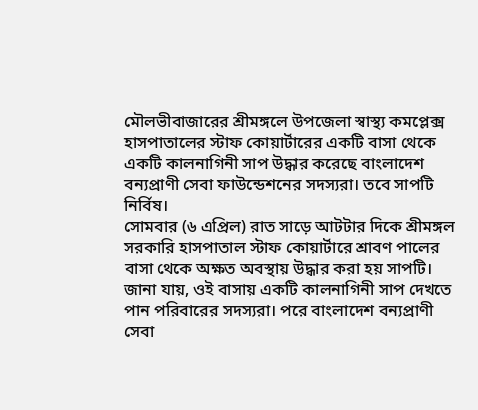মৌলভীবাজারের শ্রীমঙ্গলে উপজেলা স্বাস্থ্য কমপ্লেক্স হাসপাতালের স্টাফ কোয়ার্টারের একটি বাসা থেকে একটি কালনাগিনী সাপ উদ্ধার করেছে বাংলাদেশ বন্যপ্রাণী সেবা ফাউন্ডেশনের সদস্যরা। তবে সাপটি নির্বিষ।
সোমবার (৬ এপ্রিল) রাত সাড়ে আটটার দিকে শ্রীমঙ্গল সরকারি হাসপাতাল স্টাফ কোয়ার্টারে শ্রাবণ পালের বাসা থেকে অক্ষত অবস্থায় উদ্ধার করা হয় সাপটি।
জানা যায়, ওই বাসায় একটি কালনাগিনী সাপ দেখতে পান পরিবারের সদস্যরা। পরে বাংলাদেশ বন্যপ্রাণী সেবা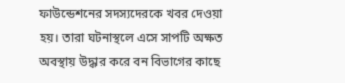ফাউন্ডেশনের সদস্যদেরকে খবর দেওয়া হয়। তারা ঘটনাস্থলে এসে সাপটি অক্ষত অবস্থায় উদ্ধার করে বন বিভাগের কাছে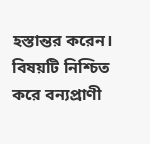হস্তান্তর করেন।
বিষয়টি নিশ্চিত করে বন্যপ্রাণী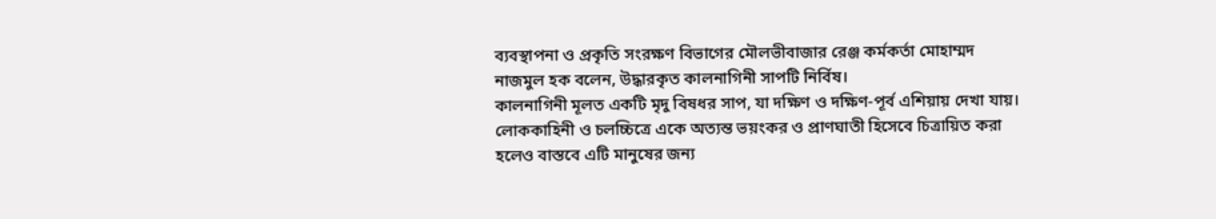ব্যবস্থাপনা ও প্রকৃতি সংরক্ষণ বিভাগের মৌলভীবাজার রেঞ্জ কর্মকর্তা মোহাম্মদ নাজমুল হক বলেন, উদ্ধারকৃত কালনাগিনী সাপটি নির্বিষ।
কালনাগিনী মূলত একটি মৃদু বিষধর সাপ, যা দক্ষিণ ও দক্ষিণ-পূর্ব এশিয়ায় দেখা যায়। লোককাহিনী ও চলচ্চিত্রে একে অত্যন্ত ভয়ংকর ও প্রাণঘাতী হিসেবে চিত্রায়িত করা হলেও বাস্তবে এটি মানুষের জন্য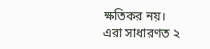ক্ষতিকর নয়।
এরা সাধারণত ২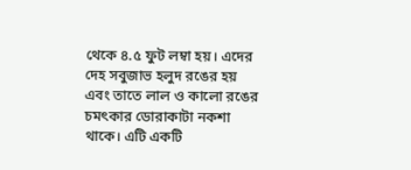থেকে ৪.৫ ফুট লম্বা হয়। এদের দেহ সবুজাভ হলুদ রঙের হয় এবং তাতে লাল ও কালো রঙের চমৎকার ডোরাকাটা নকশা থাকে। এটি একটি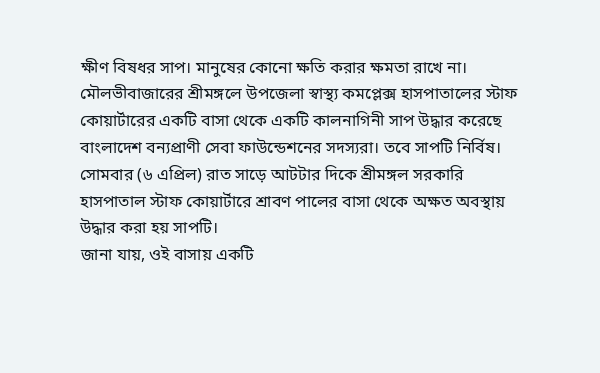ক্ষীণ বিষধর সাপ। মানুষের কোনো ক্ষতি করার ক্ষমতা রাখে না।
মৌলভীবাজারের শ্রীমঙ্গলে উপজেলা স্বাস্থ্য কমপ্লেক্স হাসপাতালের স্টাফ কোয়ার্টারের একটি বাসা থেকে একটি কালনাগিনী সাপ উদ্ধার করেছে বাংলাদেশ বন্যপ্রাণী সেবা ফাউন্ডেশনের সদস্যরা। তবে সাপটি নির্বিষ।
সোমবার (৬ এপ্রিল) রাত সাড়ে আটটার দিকে শ্রীমঙ্গল সরকারি হাসপাতাল স্টাফ কোয়ার্টারে শ্রাবণ পালের বাসা থেকে অক্ষত অবস্থায় উদ্ধার করা হয় সাপটি।
জানা যায়, ওই বাসায় একটি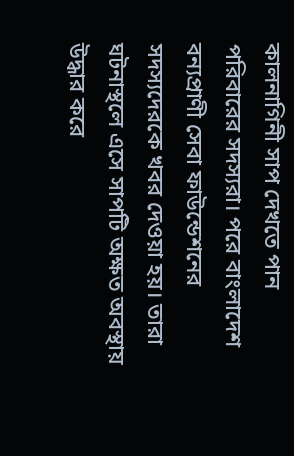কালনাগিনী সাপ দেখতে পান পরিবারের সদস্যরা। পরে বাংলাদেশ বন্যপ্রাণী সেবা ফাউন্ডেশনের সদস্যদেরকে খবর দেওয়া হয়। তারা ঘটনাস্থলে এসে সাপটি অক্ষত অবস্থায় উদ্ধার করে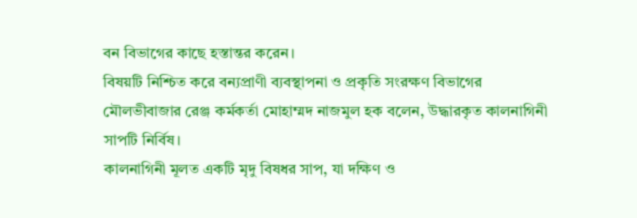বন বিভাগের কাছে হস্তান্তর করেন।
বিষয়টি নিশ্চিত করে বন্যপ্রাণী ব্যবস্থাপনা ও প্রকৃতি সংরক্ষণ বিভাগের মৌলভীবাজার রেঞ্জ কর্মকর্তা মোহাম্মদ নাজমুল হক বলেন, উদ্ধারকৃত কালনাগিনী সাপটি নির্বিষ।
কালনাগিনী মূলত একটি মৃদু বিষধর সাপ, যা দক্ষিণ ও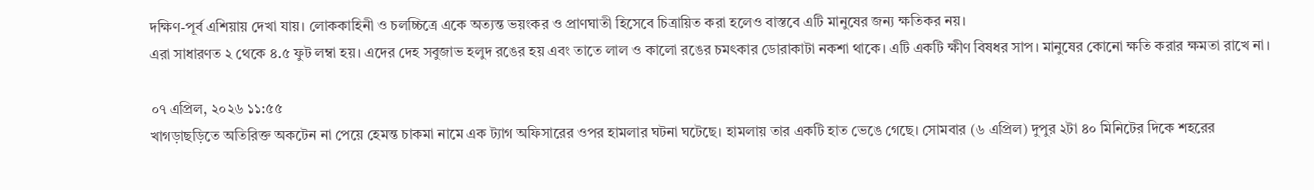দক্ষিণ-পূর্ব এশিয়ায় দেখা যায়। লোককাহিনী ও চলচ্চিত্রে একে অত্যন্ত ভয়ংকর ও প্রাণঘাতী হিসেবে চিত্রায়িত করা হলেও বাস্তবে এটি মানুষের জন্য ক্ষতিকর নয়।
এরা সাধারণত ২ থেকে ৪.৫ ফুট লম্বা হয়। এদের দেহ সবুজাভ হলুদ রঙের হয় এবং তাতে লাল ও কালো রঙের চমৎকার ডোরাকাটা নকশা থাকে। এটি একটি ক্ষীণ বিষধর সাপ। মানুষের কোনো ক্ষতি করার ক্ষমতা রাখে না।

০৭ এপ্রিল, ২০২৬ ১১:৫৫
খাগড়াছড়িতে অতিরিক্ত অকটেন না পেয়ে হেমন্ত চাকমা নামে এক ট্যাগ অফিসারের ওপর হামলার ঘটনা ঘটেছে। হামলায় তার একটি হাত ভেঙে গেছে। সোমবার (৬ এপ্রিল) দুপুর ২টা ৪০ মিনিটের দিকে শহরের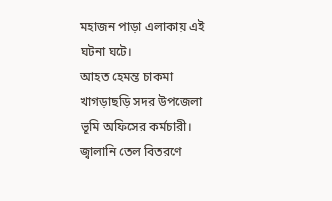মহাজন পাড়া এলাকায় এই ঘটনা ঘটে।
আহত হেমন্ত চাকমা খাগড়াছড়ি সদর উপজেলা ভূমি অফিসের কর্মচারী। জ্বালানি তেল বিতরণে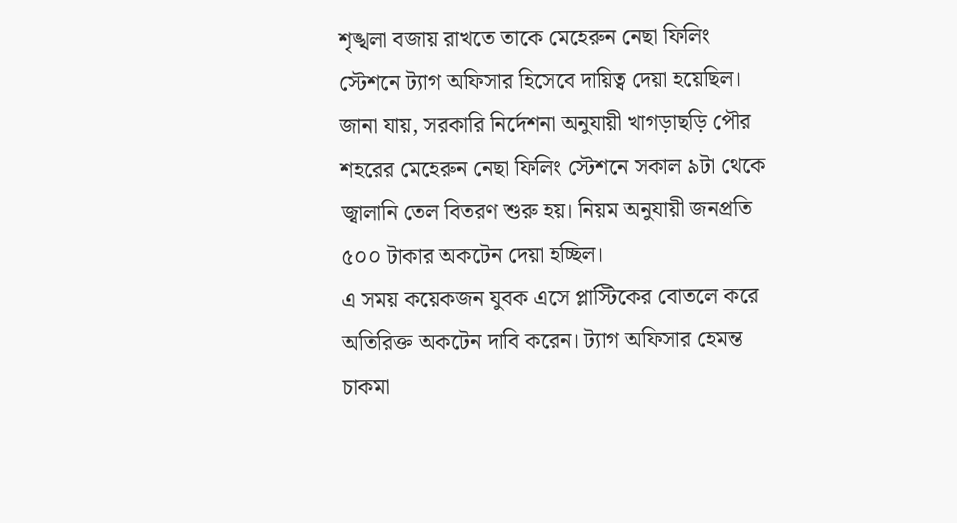শৃঙ্খলা বজায় রাখতে তাকে মেহেরুন নেছা ফিলিং স্টেশনে ট্যাগ অফিসার হিসেবে দায়িত্ব দেয়া হয়েছিল।
জানা যায়, সরকারি নির্দেশনা অনুযায়ী খাগড়াছড়ি পৌর শহরের মেহেরুন নেছা ফিলিং স্টেশনে সকাল ৯টা থেকে জ্বালানি তেল বিতরণ শুরু হয়। নিয়ম অনুযায়ী জনপ্রতি ৫০০ টাকার অকটেন দেয়া হচ্ছিল।
এ সময় কয়েকজন যুবক এসে প্লাস্টিকের বোতলে করে অতিরিক্ত অকটেন দাবি করেন। ট্যাগ অফিসার হেমন্ত চাকমা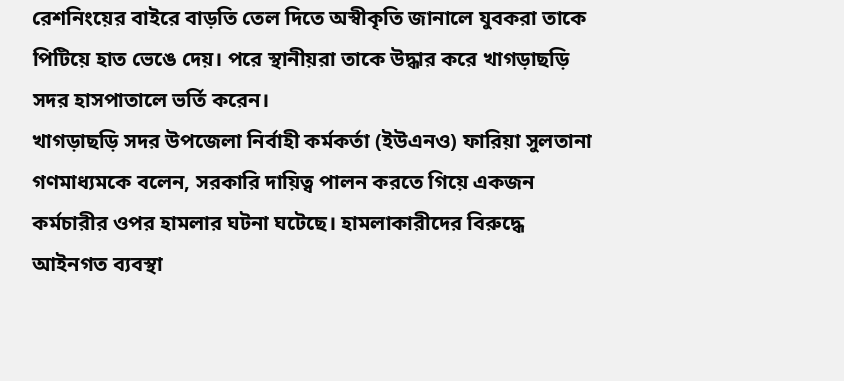রেশনিংয়ের বাইরে বাড়তি তেল দিতে অস্বীকৃতি জানালে যুবকরা তাকে পিটিয়ে হাত ভেঙে দেয়। পরে স্থানীয়রা তাকে উদ্ধার করে খাগড়াছড়ি সদর হাসপাতালে ভর্তি করেন।
খাগড়াছড়ি সদর উপজেলা নির্বাহী কর্মকর্তা (ইউএনও) ফারিয়া সুলতানা গণমাধ্যমকে বলেন, সরকারি দায়িত্ব পালন করতে গিয়ে একজন কর্মচারীর ওপর হামলার ঘটনা ঘটেছে। হামলাকারীদের বিরুদ্ধে আইনগত ব্যবস্থা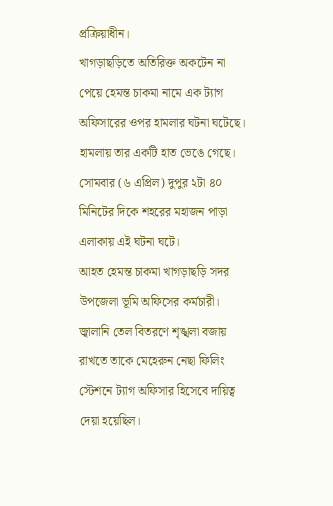প্রক্রিয়াধীন।
খাগড়াছড়িতে অতিরিক্ত অকটেন না পেয়ে হেমন্ত চাকমা নামে এক ট্যাগ অফিসারের ওপর হামলার ঘটনা ঘটেছে। হামলায় তার একটি হাত ভেঙে গেছে। সোমবার (৬ এপ্রিল) দুপুর ২টা ৪০ মিনিটের দিকে শহরের মহাজন পাড়া এলাকায় এই ঘটনা ঘটে।
আহত হেমন্ত চাকমা খাগড়াছড়ি সদর উপজেলা ভূমি অফিসের কর্মচারী। জ্বালানি তেল বিতরণে শৃঙ্খলা বজায় রাখতে তাকে মেহেরুন নেছা ফিলিং স্টেশনে ট্যাগ অফিসার হিসেবে দায়িত্ব দেয়া হয়েছিল।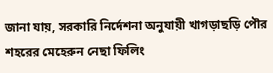জানা যায়, সরকারি নির্দেশনা অনুযায়ী খাগড়াছড়ি পৌর শহরের মেহেরুন নেছা ফিলিং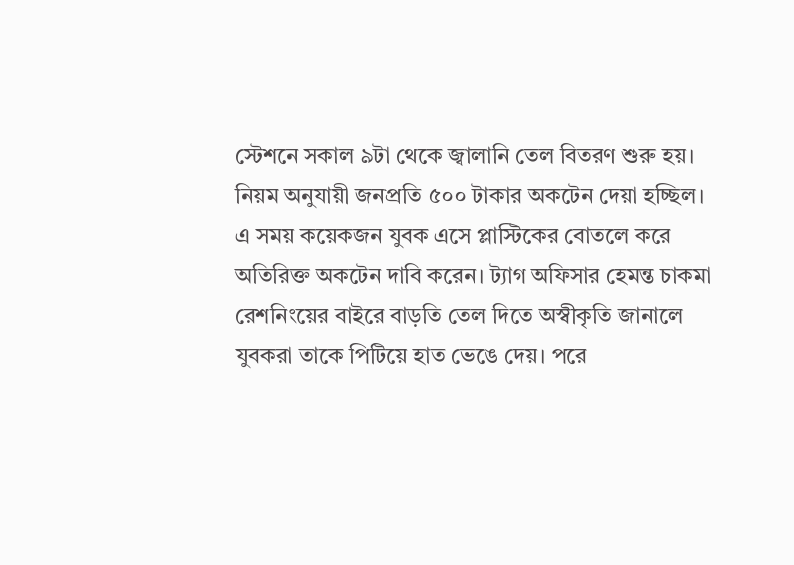স্টেশনে সকাল ৯টা থেকে জ্বালানি তেল বিতরণ শুরু হয়। নিয়ম অনুযায়ী জনপ্রতি ৫০০ টাকার অকটেন দেয়া হচ্ছিল।
এ সময় কয়েকজন যুবক এসে প্লাস্টিকের বোতলে করে অতিরিক্ত অকটেন দাবি করেন। ট্যাগ অফিসার হেমন্ত চাকমা রেশনিংয়ের বাইরে বাড়তি তেল দিতে অস্বীকৃতি জানালে যুবকরা তাকে পিটিয়ে হাত ভেঙে দেয়। পরে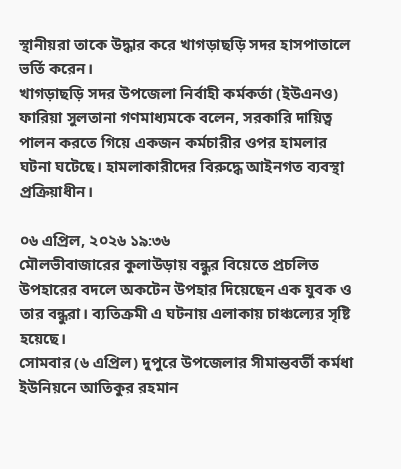স্থানীয়রা তাকে উদ্ধার করে খাগড়াছড়ি সদর হাসপাতালে ভর্তি করেন।
খাগড়াছড়ি সদর উপজেলা নির্বাহী কর্মকর্তা (ইউএনও) ফারিয়া সুলতানা গণমাধ্যমকে বলেন, সরকারি দায়িত্ব পালন করতে গিয়ে একজন কর্মচারীর ওপর হামলার ঘটনা ঘটেছে। হামলাকারীদের বিরুদ্ধে আইনগত ব্যবস্থা প্রক্রিয়াধীন।

০৬ এপ্রিল, ২০২৬ ১৯:৩৬
মৌলভীবাজারের কুলাউড়ায় বন্ধুর বিয়েতে প্রচলিত উপহারের বদলে অকটেন উপহার দিয়েছেন এক যুবক ও তার বন্ধুরা। ব্যতিক্রমী এ ঘটনায় এলাকায় চাঞ্চল্যের সৃষ্টি হয়েছে।
সোমবার (৬ এপ্রিল) দুপুরে উপজেলার সীমান্তবর্তী কর্মধা ইউনিয়নে আতিকুর রহমান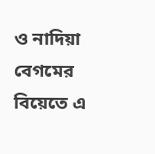ও নাদিয়া বেগমের বিয়েতে এ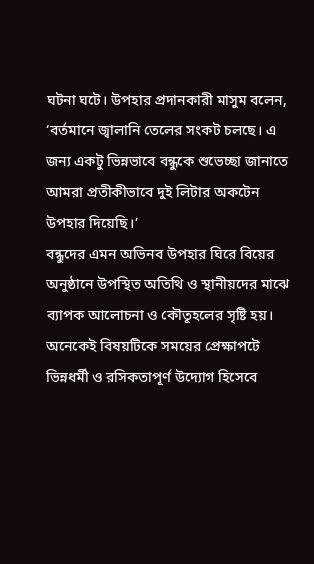ঘটনা ঘটে। উপহার প্রদানকারী মাসুম বলেন, ‘বর্তমানে জ্বালানি তেলের সংকট চলছে। এ জন্য একটু ভিন্নভাবে বন্ধুকে শুভেচ্ছা জানাতে আমরা প্রতীকীভাবে দুই লিটার অকটেন উপহার দিয়েছি।’
বন্ধুদের এমন অভিনব উপহার ঘিরে বিয়ের অনুষ্ঠানে উপস্থিত অতিথি ও স্থানীয়দের মাঝে ব্যাপক আলোচনা ও কৌতূহলের সৃষ্টি হয়। অনেকেই বিষয়টিকে সময়ের প্রেক্ষাপটে ভিন্নধর্মী ও রসিকতাপূর্ণ উদ্যোগ হিসেবে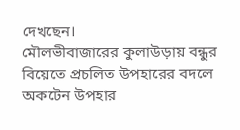দেখছেন।
মৌলভীবাজারের কুলাউড়ায় বন্ধুর বিয়েতে প্রচলিত উপহারের বদলে অকটেন উপহার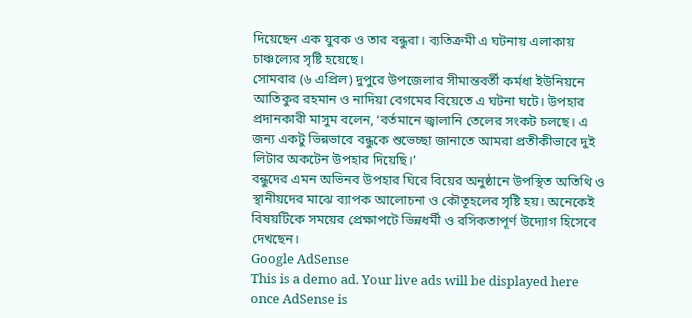দিয়েছেন এক যুবক ও তার বন্ধুরা। ব্যতিক্রমী এ ঘটনায় এলাকায় চাঞ্চল্যের সৃষ্টি হয়েছে।
সোমবার (৬ এপ্রিল) দুপুরে উপজেলার সীমান্তবর্তী কর্মধা ইউনিয়নে আতিকুর রহমান ও নাদিয়া বেগমের বিয়েতে এ ঘটনা ঘটে। উপহার প্রদানকারী মাসুম বলেন, ‘বর্তমানে জ্বালানি তেলের সংকট চলছে। এ জন্য একটু ভিন্নভাবে বন্ধুকে শুভেচ্ছা জানাতে আমরা প্রতীকীভাবে দুই লিটার অকটেন উপহার দিয়েছি।’
বন্ধুদের এমন অভিনব উপহার ঘিরে বিয়ের অনুষ্ঠানে উপস্থিত অতিথি ও স্থানীয়দের মাঝে ব্যাপক আলোচনা ও কৌতূহলের সৃষ্টি হয়। অনেকেই বিষয়টিকে সময়ের প্রেক্ষাপটে ভিন্নধর্মী ও রসিকতাপূর্ণ উদ্যোগ হিসেবে দেখছেন।
Google AdSense
This is a demo ad. Your live ads will be displayed here once AdSense is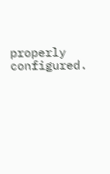properly configured.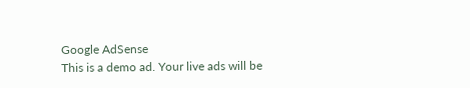Google AdSense
This is a demo ad. Your live ads will be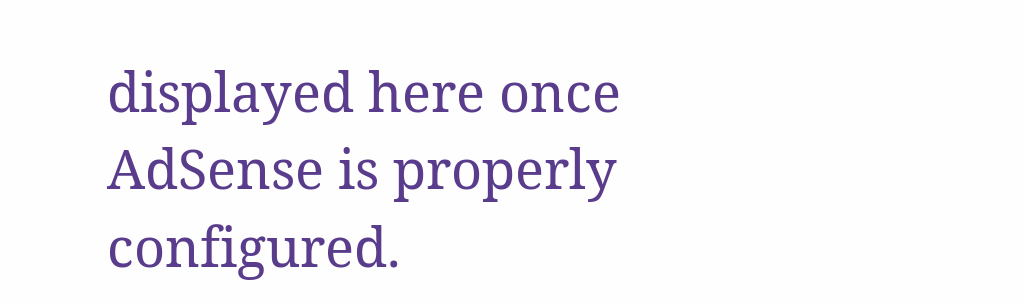displayed here once AdSense is properly configured.